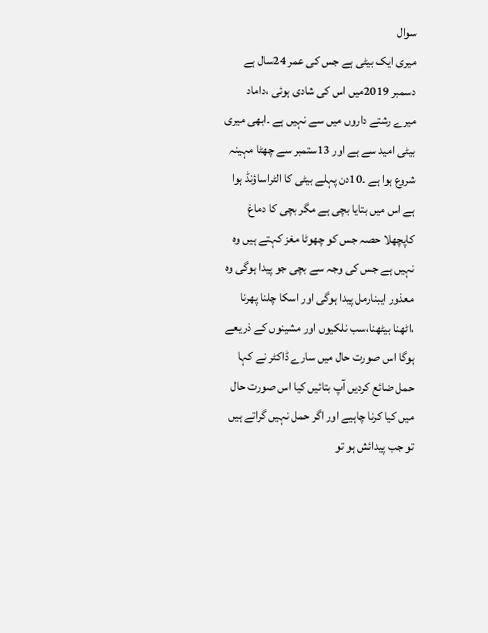سوال
میری ایک بیٹی ہے جس کی عمر 24سال ہے دسمبر 2019میں اس کی شادی ہوئی ،داماد میرے رشتے داروں میں سے نہیں ہے ۔ابھی میری بیٹی امید سے ہے اور 13ستمبر سے چھٹا مہینہ شروع ہوا ہے ۔10دن پہلے بیٹی کا الٹراساؤنڈ ہوا ہے اس میں بتایا بچی ہے مگر بچی کا دماغ کاپچھلا حصہ جس کو چھوٹا مغز کہتے ہیں وہ نہیں ہے جس کی وجہ سے بچی جو پیدا ہوگی وہ معذور ایبنارمل پیدا ہوگی اور اسکا چلنا پھرنا ،اٹھنا بیٹھنا،سب نلکیوں اور مشینوں کے ذریعے ہوگا اس صورت حال میں سارے ڈاکٹر نے کہا حمل ضائع کردیں آپ بتائیں کیا اس صورت حال میں کیا کرنا چاہیے اور اگر حمل نہیں گراتے ہیں تو جب پیدائش ہو تو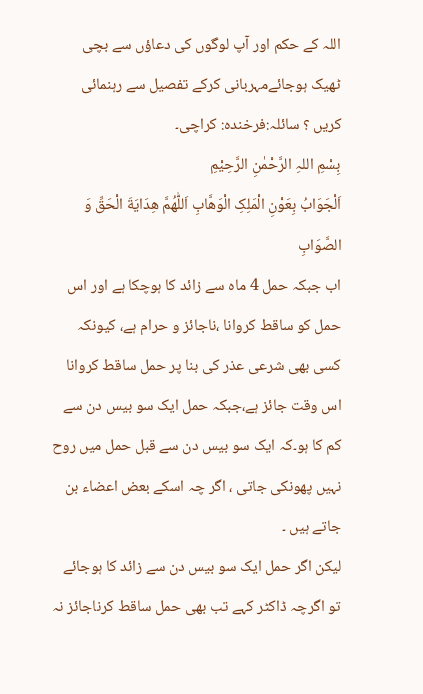اللہ کے حکم اور آپ لوگوں کی دعاؤں سے بچی ٹھیک ہوجائےمہربانی کرکے تفصیل سے رہنمائی کریں ؟ سائلہ:فرخندہ: کراچی۔
بِسْمِ اللہِ الرَّحْمٰنِ الرَّحِيْمِ
اَلْجَوَابُ بِعَوْنِ الْمَلِکِ الْوَھَّابِ اَللّٰھُمَّ ھِدَايَةَ الْحَقِّ وَ الصَّوَابِ
اب جبکہ حمل 4 ماہ سے زائد کا ہوچکا ہے اور اس حمل کو ساقط کروانا ،ناجائز و حرام ہے، کیونکہ کسی بھی شرعی عذر کی بنا پر حمل ساقط کروانا اس وقت جائز ہے،جبکہ حمل ایک سو بیس دن سے کم کا ہو۔کہ ایک سو بیس دن سے قبل حمل میں روح نہیں پھونکی جاتی ، اگر چہ اسکے بعض اعضاء بن جاتے ہیں ۔
لیکن اگر حمل ایک سو بیس دن سے زائد کا ہوجائے تو اگرچہ ڈاکٹر کہے تب بھی حمل ساقط کرناجائز نہ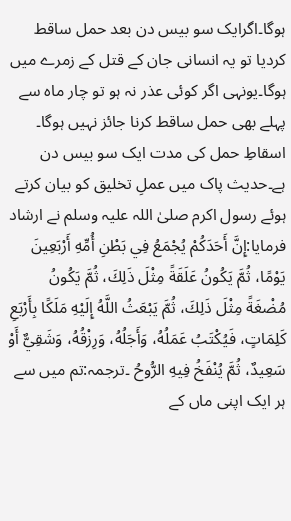ہوگا۔اگرایک سو بیس دن بعد حمل ساقط کردیا تو یہ انسانی جان کے قتل کے زمرے میں ہوگا۔یونہی اگر کوئی عذر نہ ہو تو چار ماہ سے پہلے بھی حمل ساقط کرنا جائز نہیں ہوگا۔
اسقاطِ حمل کی مدت ایک سو بیس دن ہے۔حدیث پاک میں عملِ تخلیق کو بیان کرتے ہوئے رسول اکرم صلیٰ اللہ علیہ وسلم نے ارشاد فرمایا:إِنَّ أَحَدَكُمْ يُجْمَعُ فِي بَطْنِ أُمِّهِ أَرْبَعِينَ يَوْمًا، ثُمَّ يَكُونُ عَلَقَةً مِثْلَ ذَلِكَ، ثُمَّ يَكُونُ مُضْغَةً مِثْلَ ذَلِكَ، ثُمَّ يَبْعَثُ اللَّهُ إِلَيْهِ مَلَكًا بِأَرْبَعِ كَلِمَاتٍ، فَيُكْتَبُ عَمَلُهُ، وَأَجَلُهُ، وَرِزْقُهُ، وَشَقِيٌّ أَوْ سَعِيدٌ، ثُمَّ يُنْفَخُ فِيهِ الرُّوحُ ۔ترجمہ:تم میں سے ہر ایک اپنی ماں کے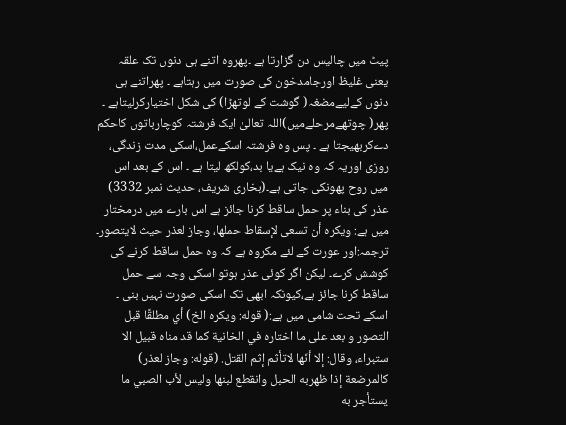پیٹ میں چالیس دن گزارتا ہے ۔پھروہ اتنے ہی دنوں تک علقہ یعنی غلیظ اورجامدخون کی صورت میں رہتاہے ۔ پھراتنے ہی دنوں کےلیےمضغہ( گوشت کے لوتھڑا) کی شکل اختیارکرلیتاہے ۔ پھر( چوتھےمرحلےمیں)اللہ تعالیٰ ایک فرشتہ کوچارباتوں کاحکم دےکربھیجتا ہے ۔ پس وہ فرشتہ اسکےعمل،اسکی مدت زندگی، روزی اوریہ کہ وہ نیک ہےیا بد،کولکھ لیتا ہے ۔ اس کے بعد اس میں روح پھونکی جاتی ہے۔(بخاری شریف، حدیث نمبر 3332)
عذر کی بناء پر حمل ساقط کرنا جائز ہے اس بارے میں درمختار میں ہے: ویکره أن تسعی لإسقاط حملها، وجاز لعذر حیث لایتصور۔ ترجمہ:اور عورت کے لئے مکروہ ہے کہ وہ حمل ساقط کرنے کی کوشش کرے۔ لیکن اگر کوئی عذر ہوتو اسکی وجہ سے حمل ساقط کرنا جائز ہے،کیونکہ ابھی تک اسکی صورت نہیں بنی ۔
اسکے تحت شامی میں ہے:( قوله: ویکره الخ) أي مطلقًا قبل التصور و بعد علی ما اختاره في الخانیة کما قد مناه قبیل الا ستبراء، وقال: إلا أنّها لاتأثم إثم القتل. (قوله: وجاز لعذر) کالمرضعة إذا ظهربه الحبل وانقطع لبنها ولیس لأب الصبي ما یستأجر به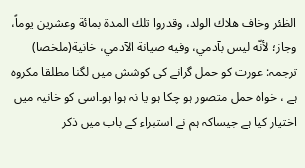الظئر وخاف هلاك الولد، وقدروا تلك المدة بمائة وعشرین یوماً، وجاز؛ لأنّه لیس بآدمي، وفیه صیانة الآدمي، خانیة(ملخصا) ترجمہ: عورت کو حمل گرانے کی کوشش میں لگنا مطلقا مکروہ ہے ، خواہ حمل متصور ہو چکا ہو یا نہ ہوا ہو۔اسی کو خانیہ میں اختیار کیا ہے جیساکہ ہم نے استبراء کے باب میں ذکر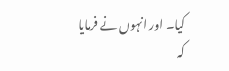کیا۔ اور انہوں نے فرمایا کہ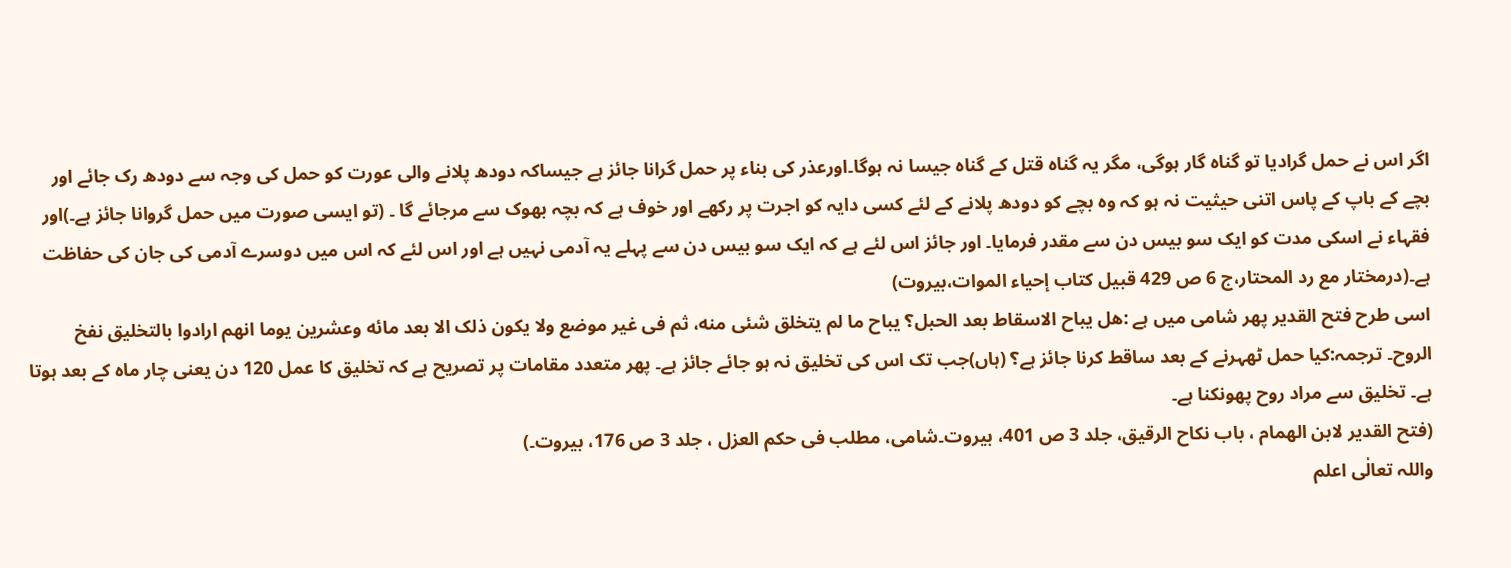اگر اس نے حمل گرادیا تو گناہ گار ہوگی، مگر یہ گناہ قتل کے گناہ جیسا نہ ہوگا۔اورعذر کی بناء پر حمل گرانا جائز ہے جیساکہ دودھ پلانے والی عورت کو حمل کی وجہ سے دودھ رک جائے اور بچے کے باپ کے پاس اتنی حیثیت نہ ہو کہ وہ بچے کو دودھ پلانے کے لئے کسی دایہ کو اجرت پر رکھے اور خوف ہے کہ بچہ بھوک سے مرجائے گا ۔ (تو ایسی صورت میں حمل گروانا جائز ہے۔)اور فقہاء نے اسکی مدت کو ایک سو بیس دن سے مقدر فرمایا۔ اور جائز اس لئے ہے کہ ایک سو بیس دن سے پہلے یہ آدمی نہیں ہے اور اس لئے کہ اس میں دوسرے آدمی کی جان کی حفاظت ہے۔(درمختار مع رد المحتار،ج 6 ص 429 قبیل کتاب إحیاء الموات،بیروت)
اسی طرح فتح القدیر پھر شامی میں ہے :هل يباح الاسقاط بعد الحبل؟ يباح ما لم يتخلق شئی منه، ثم فی غير موضع ولا يکون ذلک الا بعد مائه وعشرين يوما انهم ارادوا بالتخليق نفخ الروح۔ ترجمہ:کیا حمل ٹھہرنے کے بعد ساقط کرنا جائز ہے؟ (ہاں)جب تک اس کی تخلیق نہ ہو جائے جائز ہے۔ پھر متعدد مقامات پر تصریح ہے کہ تخلیق کا عمل 120 دن یعنی چار ماہ کے بعد ہوتا ہے۔ تخلیق سے مراد روح پھونکنا ہے۔
(فتح القدیر لابن الھمام ، باب نکاح الرقیق، جلد 3 ص 401، بیروت۔شامی، مطلب فی حکم العزل ، جلد 3 ص 176، بیروت۔)
واللہ تعالٰی اعلم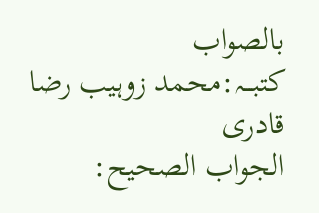بالصواب
کتبـــہ:محمد زوہیب رضا قادری
الجواب الصحیح: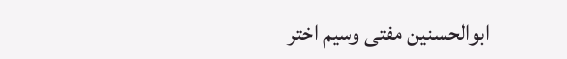ابوالحسنین مفتی وسیم اختر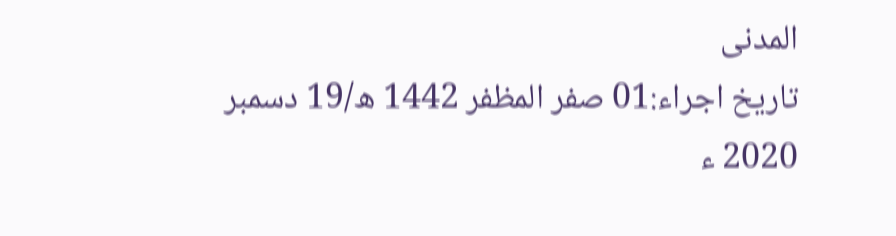المدنی
تاریخ اجراء:01 صفر المظفر 1442 ھ/19 دسمبر 2020 ء